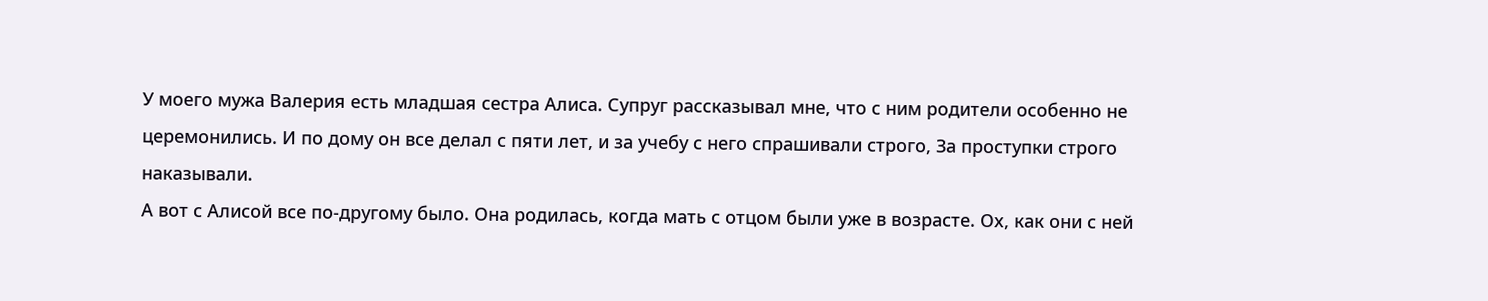У моего мужа Валерия есть младшая сестра Алиса. Супруг рассказывал мне, что с ним родители особенно не церемонились. И по дому он все делал с пяти лет, и за учебу с него спрашивали строго, За проступки строго наказывали.
А вот с Алисой все по-другому было. Она родилась, когда мать с отцом были уже в возрасте. Ох, как они с ней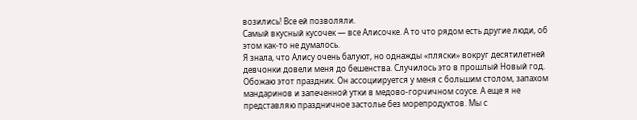возились! Все ей позволяли.
Самый вкусный кусочек — все Алисочке. А то что рядом есть другие люди, об этом как-то не думалось.
Я знала, что Алису очень балуют, но однажды «пляски» вокруг десятилетней девчонки довели меня до бешенства. Случилось это в прошлый Новый год.
Обожаю этот праздник. Он ассоциируется у меня с большим столом, запахом мандаринов и запеченной утки в медово-горчичном соусе. А еще я не представляю праздничное застолье без морепродуктов. Мы с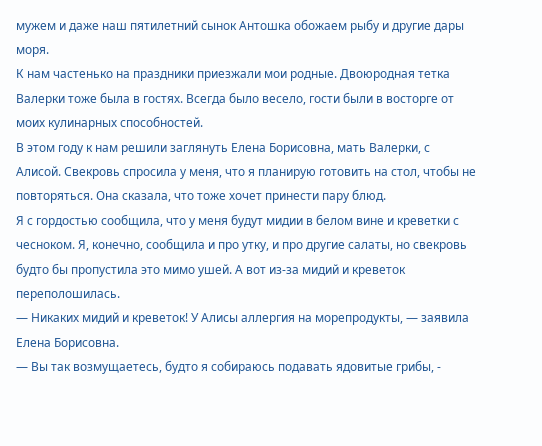мужем и даже наш пятилетний сынок Антошка обожаем рыбу и другие дары моря.
К нам частенько на праздники приезжали мои родные. Двоюродная тетка Валерки тоже была в гостях. Всегда было весело, гости были в восторге от моих кулинарных способностей.
В этом году к нам решили заглянуть Елена Борисовна, мать Валерки, с Алисой. Свекровь спросила у меня, что я планирую готовить на стол, чтобы не повторяться. Она сказала, что тоже хочет принести пару блюд.
Я с гордостью сообщила, что у меня будут мидии в белом вине и креветки с чесноком. Я, конечно, сообщила и про утку, и про другие салаты, но свекровь будто бы пропустила это мимо ушей. А вот из-за мидий и креветок переполошилась.
— Никаких мидий и креветок! У Алисы аллергия на морепродукты, — заявила Елена Борисовна.
— Вы так возмущаетесь, будто я собираюсь подавать ядовитые грибы, -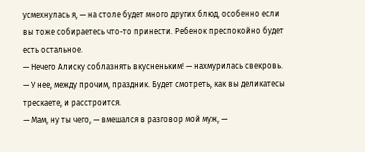усмехнулась я, — на столе будет много других блюд, особенно если вы тоже собираетесь что-то принести. Ребенок преспокойно будет есть остальное.
— Нечего Алиску соблазнять вкусненьким! — нахмурилась свекровь. — У нее, между прочим, праздник. Будет смотреть, как вы деликатесы трескаете, и расстроится.
— Мам, ну ты чего, — вмешался в разговор мой муж, —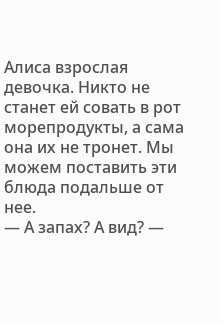Алиса взрослая девочка. Никто не станет ей совать в рот морепродукты, а сама она их не тронет. Мы можем поставить эти блюда подальше от нее.
— А запах? А вид? —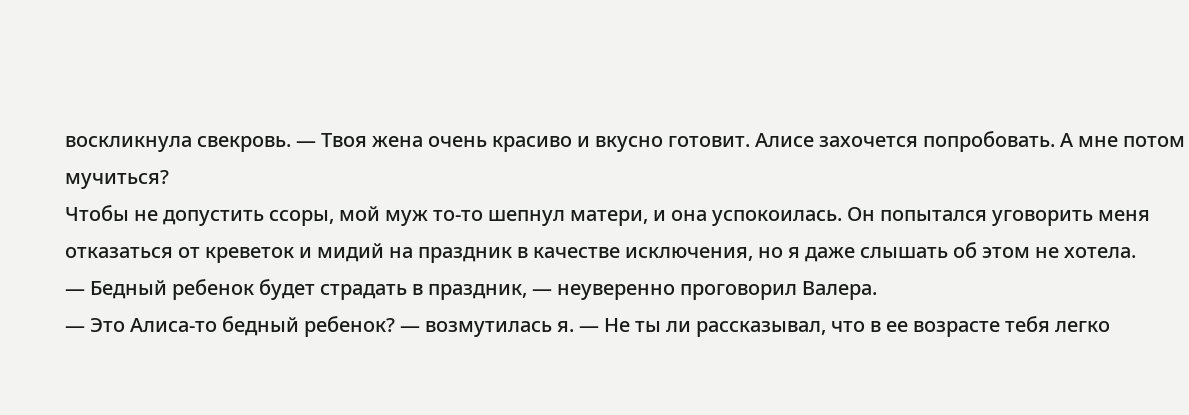воскликнула свекровь. — Твоя жена очень красиво и вкусно готовит. Алисе захочется попробовать. А мне потом мучиться?
Чтобы не допустить ссоры, мой муж то-то шепнул матери, и она успокоилась. Он попытался уговорить меня отказаться от креветок и мидий на праздник в качестве исключения, но я даже слышать об этом не хотела.
— Бедный ребенок будет страдать в праздник, — неуверенно проговорил Валера.
— Это Алиса-то бедный ребенок? — возмутилась я. — Не ты ли рассказывал, что в ее возрасте тебя легко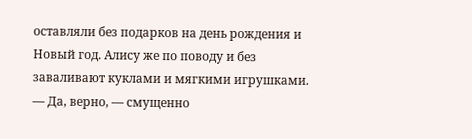оставляли без подарков на день рождения и Новый год. Алису же по поводу и без заваливают куклами и мягкими игрушками.
— Да, верно, — смущенно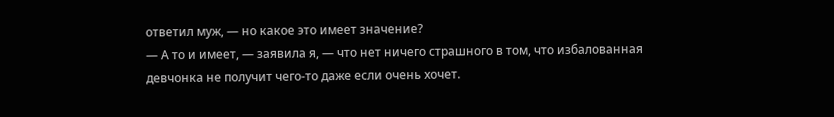ответил муж, — но какое это имеет значение?
— А то и имеет, — заявила я, — что нет ничего страшного в том, что избалованная девчонка не получит чего-то даже если очень хочет.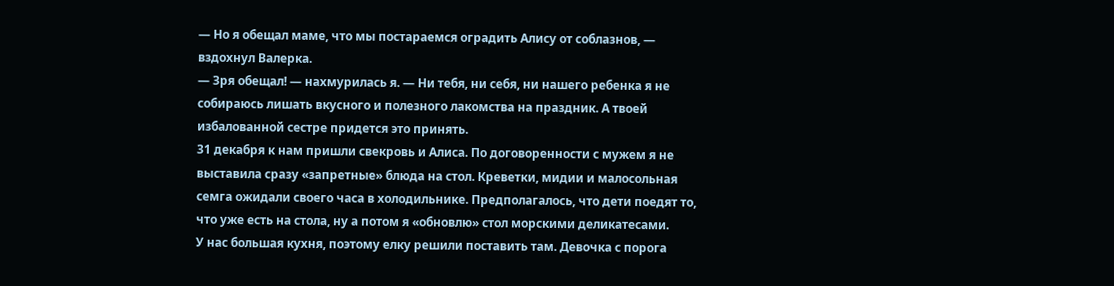— Но я обещал маме, что мы постараемся оградить Алису от соблазнов, — вздохнул Валерка.
— Зря обещал! — нахмурилась я. — Ни тебя, ни себя, ни нашего ребенка я не собираюсь лишать вкусного и полезного лакомства на праздник. А твоей избалованной сестре придется это принять.
31 декабря к нам пришли свекровь и Алиса. По договоренности с мужем я не выставила сразу «запретные» блюда на стол. Креветки, мидии и малосольная семга ожидали своего часа в холодильнике. Предполагалось, что дети поедят то, что уже есть на стола, ну а потом я «обновлю» стол морскими деликатесами.
У нас большая кухня, поэтому елку решили поставить там. Девочка с порога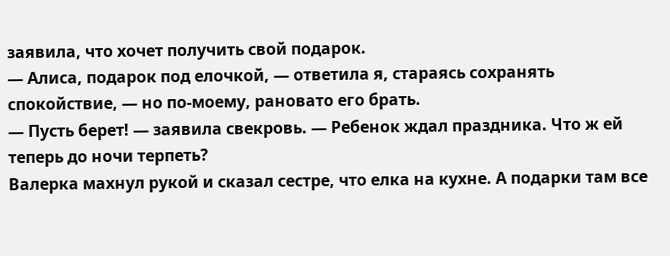заявила, что хочет получить свой подарок.
— Алиса, подарок под елочкой, — ответила я, стараясь сохранять спокойствие, — но по-моему, рановато его брать.
— Пусть берет! — заявила свекровь. — Ребенок ждал праздника. Что ж ей теперь до ночи терпеть?
Валерка махнул рукой и сказал сестре, что елка на кухне. А подарки там все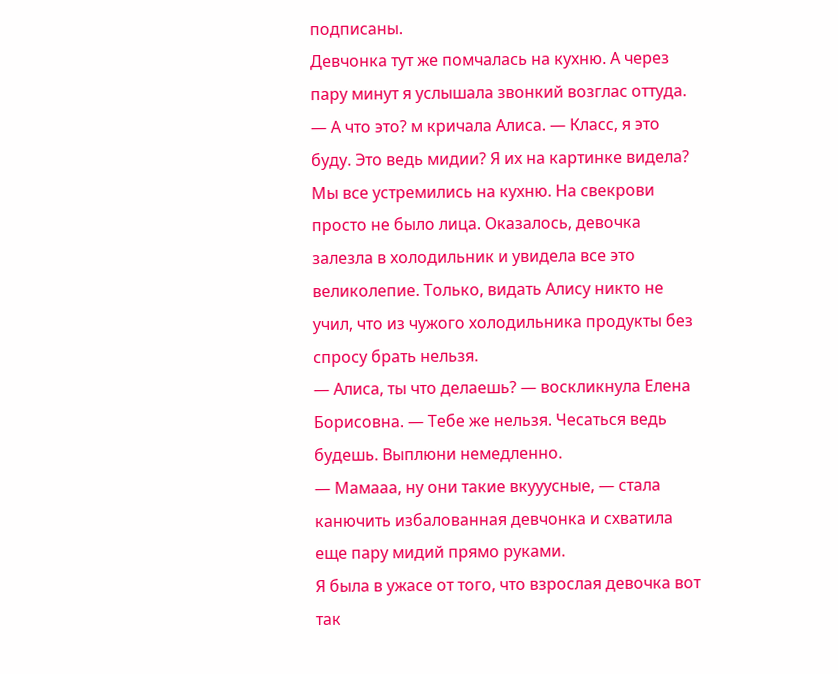подписаны.
Девчонка тут же помчалась на кухню. А через пару минут я услышала звонкий возглас оттуда.
— А что это? м кричала Алиса. — Класс, я это буду. Это ведь мидии? Я их на картинке видела?
Мы все устремились на кухню. На свекрови просто не было лица. Оказалось, девочка залезла в холодильник и увидела все это великолепие. Только, видать Алису никто не учил, что из чужого холодильника продукты без спросу брать нельзя.
— Алиса, ты что делаешь? — воскликнула Елена Борисовна. — Тебе же нельзя. Чесаться ведь будешь. Выплюни немедленно.
— Мамааа, ну они такие вкууусные, — стала канючить избалованная девчонка и схватила еще пару мидий прямо руками.
Я была в ужасе от того, что взрослая девочка вот так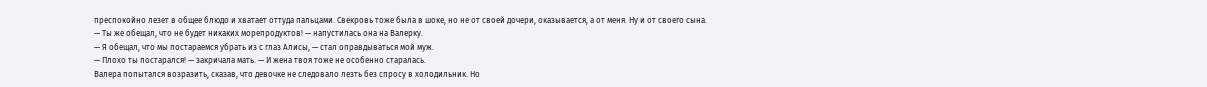преспокойно лезет в общее блюдо и хватает оттуда пальцами. Свекровь тоже была в шоке, но не от своей дочери, оказывается, а от меня. Ну и от своего сына.
— Ты же обещал, что не будет никаких морепродуктов! — напустилась она на Валерку.
— Я обещал, что мы постараемся убрать из с глаз Алисы, — стал оправдываться мой муж.
— Плохо ты постарался! — закричала мать. — И жена твоя тоже не особенно старалась.
Валера попытался возразить, сказав, что девочке не следовало лезть без спросу в холодильник. Но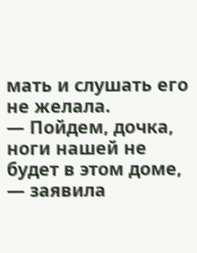мать и слушать его не желала.
— Пойдем, дочка, ноги нашей не будет в этом доме, — заявила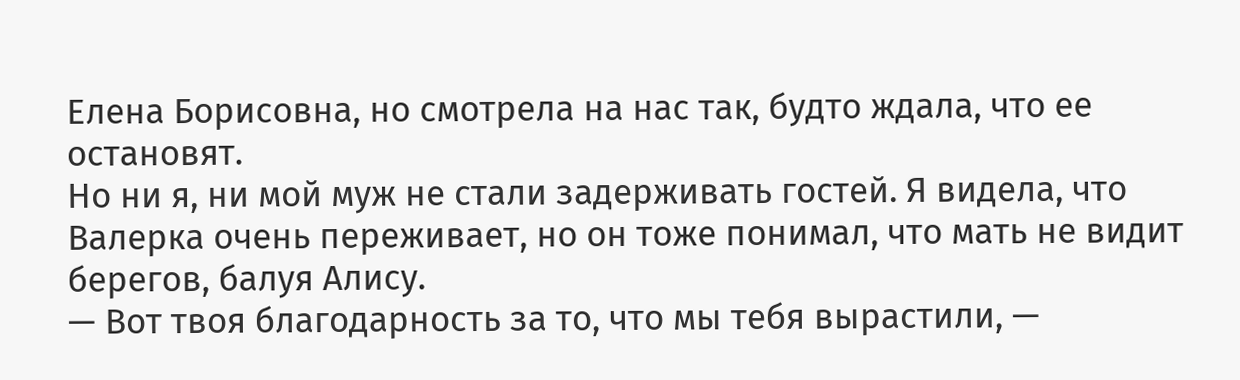Елена Борисовна, но смотрела на нас так, будто ждала, что ее остановят.
Но ни я, ни мой муж не стали задерживать гостей. Я видела, что Валерка очень переживает, но он тоже понимал, что мать не видит берегов, балуя Алису.
— Вот твоя благодарность за то, что мы тебя вырастили, —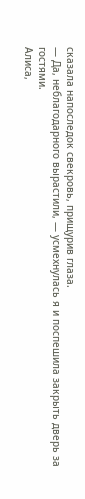сказала напоследок свекровь, прищурив глаза.
— Да, неблагодарного вырастили, — усмехнулась я и поспешила закрыть дверь за гостями.
Алиса,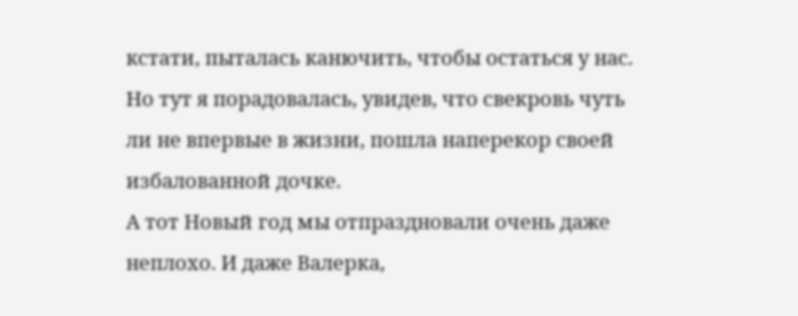кстати, пыталась канючить, чтобы остаться у нас. Но тут я порадовалась, увидев, что свекровь чуть ли не впервые в жизни, пошла наперекор своей избалованной дочке.
А тот Новый год мы отпраздновали очень даже неплохо. И даже Валерка,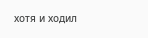хотя и ходил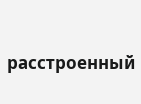расстроенный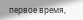первое время,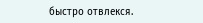быстро отвлекся.